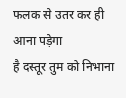फलक से उतर कर ही आना पड़ेगा
है दस्तूर तुम को निभाना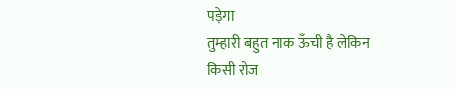पड़ेगा
तुम्हारी बहुत नाक ऊँची है लेकिन
किसी रोज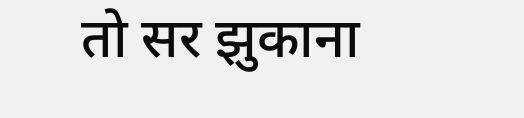तो सर झुकाना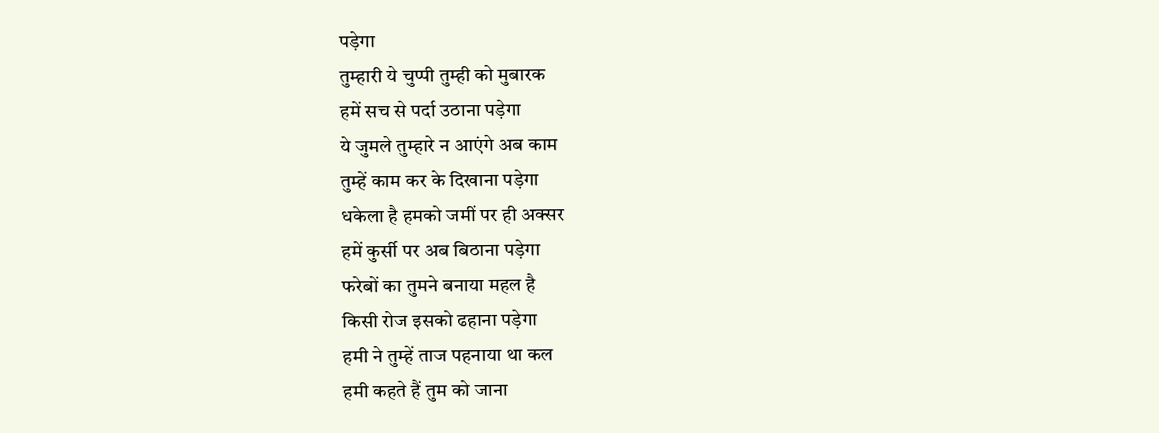पड़ेगा
तुम्हारी ये चुप्पी तुम्ही को मुबारक
हमें सच से पर्दा उठाना पड़ेगा
ये जुमले तुम्हारे न आएंगे अब काम
तुम्हें काम कर के दिखाना पड़ेगा
धकेला है हमको जमीं पर ही अक्सर
हमें कुर्सी पर अब बिठाना पड़ेगा
फरेबों का तुमने बनाया महल है
किसी रोज इसको ढहाना पड़ेगा
हमी ने तुम्हें ताज पहनाया था कल
हमी कहते हैं तुम को जाना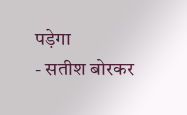पड़ेगा
- सतीश बोरकर